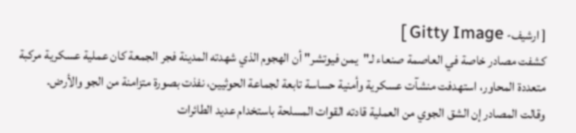[ ارشيف- Gitty Image ]
كشفت مصادر خاصة في العاصمة صنعاء لـ"يمن فيوتشر" أن الهجوم الذي شهدته المدينة فجر الجمعة كان عملية عسكرية مركبة متعددة المحاور، استهدفت منشآت عسكرية وأمنية حساسة تابعة لجماعة الحوثيين، نفذت بصورة متزامنة من الجو والأرض.
وقالت المصادر إن الشق الجوي من العملية قادته القوات المسلحة باستخدام عديد الطائرات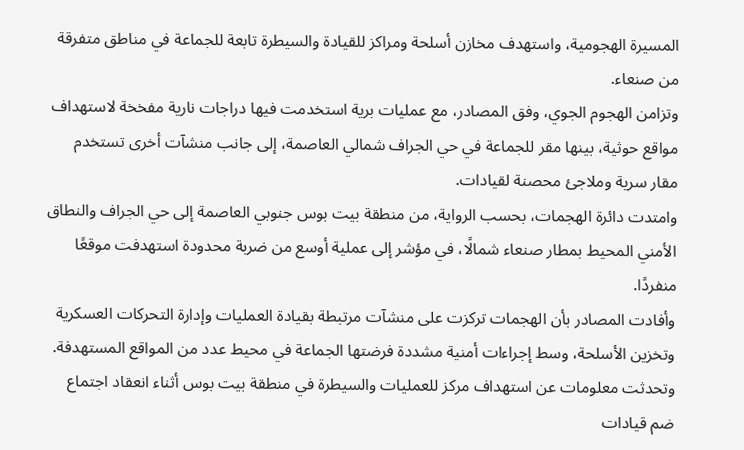المسيرة الهجومية، واستهدف مخازن أسلحة ومراكز للقيادة والسيطرة تابعة للجماعة في مناطق متفرقة من صنعاء.
وتزامن الهجوم الجوي، وفق المصادر، مع عمليات برية استخدمت فيها دراجات نارية مفخخة لاستهداف مواقع حوثية، بينها مقر للجماعة في حي الجراف شمالي العاصمة، إلى جانب منشآت أخرى تستخدم مقار سرية وملاجئ محصنة لقيادات.
وامتدت دائرة الهجمات، بحسب الرواية، من منطقة بيت بوس جنوبي العاصمة إلى حي الجراف والنطاق الأمني المحيط بمطار صنعاء شمالًا، في مؤشر إلى عملية أوسع من ضربة محدودة استهدفت موقعًا منفردًا.
وأفادت المصادر بأن الهجمات تركزت على منشآت مرتبطة بقيادة العمليات وإدارة التحركات العسكرية وتخزين الأسلحة، وسط إجراءات أمنية مشددة فرضتها الجماعة في محيط عدد من المواقع المستهدفة.
وتحدثت معلومات عن استهداف مركز للعمليات والسيطرة في منطقة بيت بوس أثناء انعقاد اجتماع ضم قيادات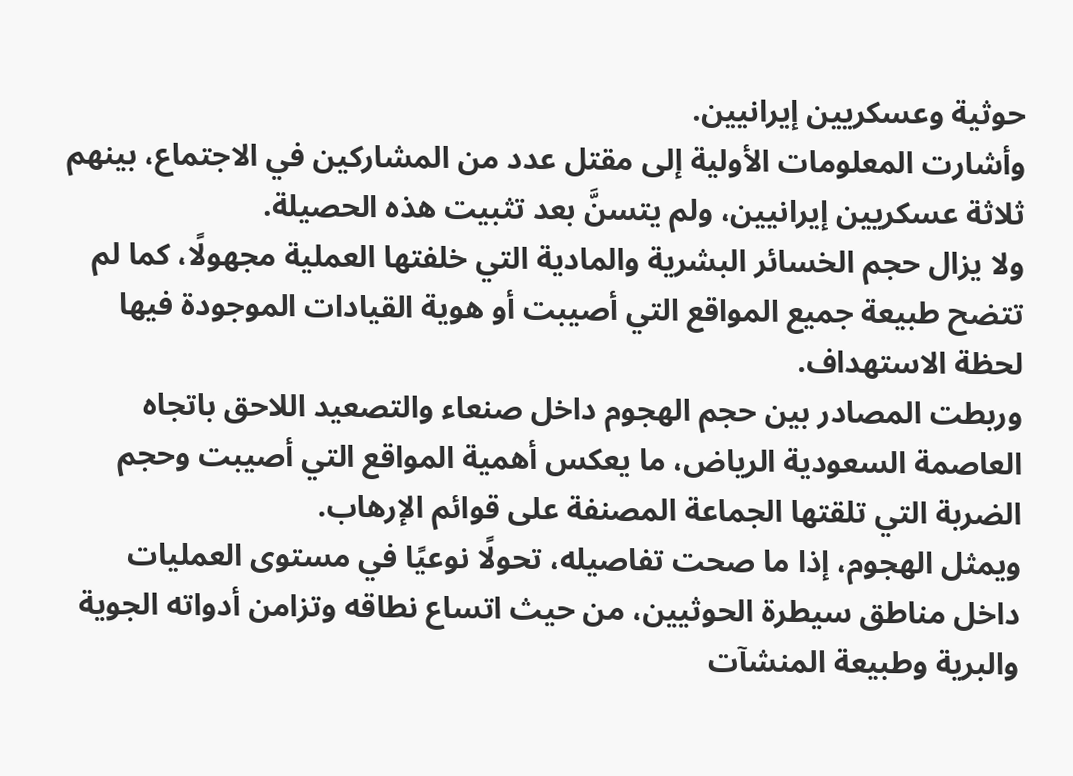حوثية وعسكريين إيرانيين.
وأشارت المعلومات الأولية إلى مقتل عدد من المشاركين في الاجتماع، بينهم ثلاثة عسكريين إيرانيين، ولم يتسنَّ بعد تثبيت هذه الحصيلة.
ولا يزال حجم الخسائر البشرية والمادية التي خلفتها العملية مجهولًا، كما لم تتضح طبيعة جميع المواقع التي أصيبت أو هوية القيادات الموجودة فيها لحظة الاستهداف.
وربطت المصادر بين حجم الهجوم داخل صنعاء والتصعيد اللاحق باتجاه العاصمة السعودية الرياض، ما يعكس أهمية المواقع التي أصيبت وحجم الضربة التي تلقتها الجماعة المصنفة على قوائم الإرهاب.
ويمثل الهجوم، إذا ما صحت تفاصيله، تحولًا نوعيًا في مستوى العمليات داخل مناطق سيطرة الحوثيين، من حيث اتساع نطاقه وتزامن أدواته الجوية والبرية وطبيعة المنشآت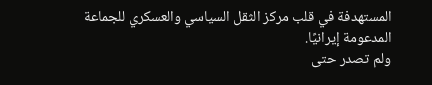المستهدفة في قلب مركز الثقل السياسي والعسكري للجماعة المدعومة إيرانيًا.
ولم تصدر حتى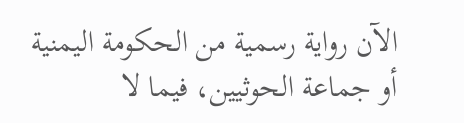الآن رواية رسمية من الحكومة اليمنية أو جماعة الحوثيين، فيما لا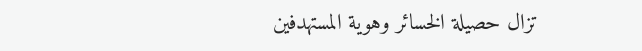تزال حصيلة الخسائر وهوية المستهدفين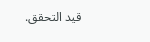قيد التحقق.